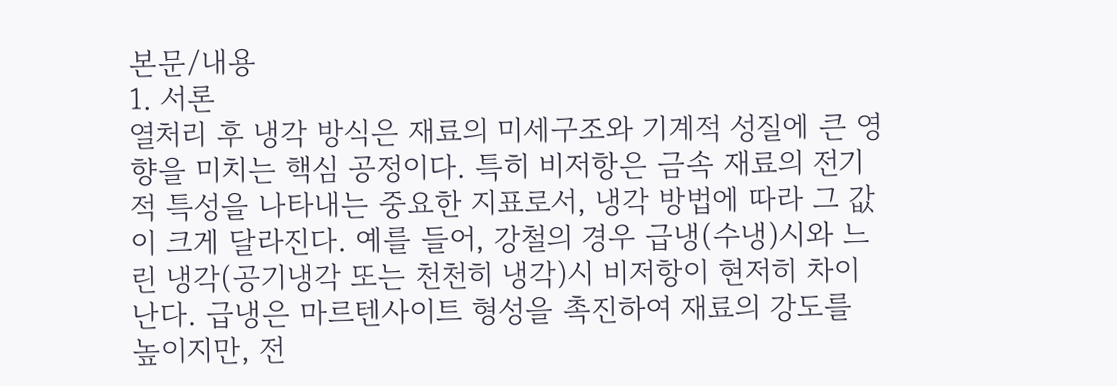본문/내용
1. 서론
열처리 후 냉각 방식은 재료의 미세구조와 기계적 성질에 큰 영향을 미치는 핵심 공정이다. 특히 비저항은 금속 재료의 전기적 특성을 나타내는 중요한 지표로서, 냉각 방법에 따라 그 값이 크게 달라진다. 예를 들어, 강철의 경우 급냉(수냉)시와 느린 냉각(공기냉각 또는 천천히 냉각)시 비저항이 현저히 차이 난다. 급냉은 마르텐사이트 형성을 촉진하여 재료의 강도를 높이지만, 전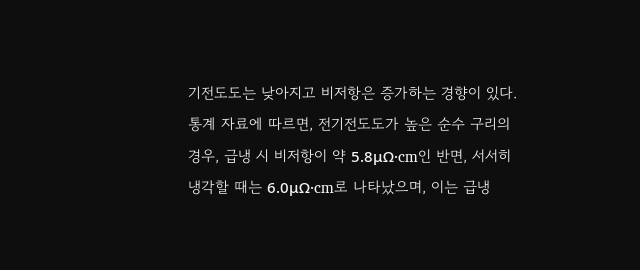기전도도는 낮아지고 비저항은 증가하는 경향이 있다. 통계 자료에 따르면, 전기전도도가 높은 순수 구리의 경우, 급냉 시 비저항이 약 5.8μΩ·cm인 반면, 서서히 냉각할 때는 6.0μΩ·cm로 나타났으며, 이는 급냉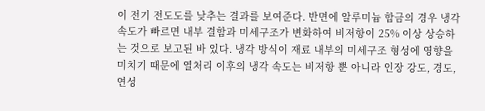이 전기 전도도를 낮추는 결과를 보여준다. 반면에 알루미늄 합금의 경우 냉각 속도가 빠르면 내부 결함과 미세구조가 변화하여 비저항이 25% 이상 상승하는 것으로 보고된 바 있다. 냉각 방식이 재료 내부의 미세구조 형성에 영향을 미치기 때문에 열처리 이후의 냉각 속도는 비저항 뿐 아니라 인장 강도, 경도, 연성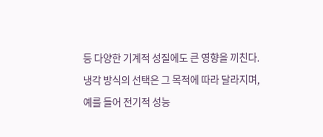등 다양한 기계적 성질에도 큰 영향을 끼친다. 냉각 방식의 선택은 그 목적에 따라 달라지며, 예를 들어 전기적 성능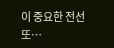이 중요한 전선 또…